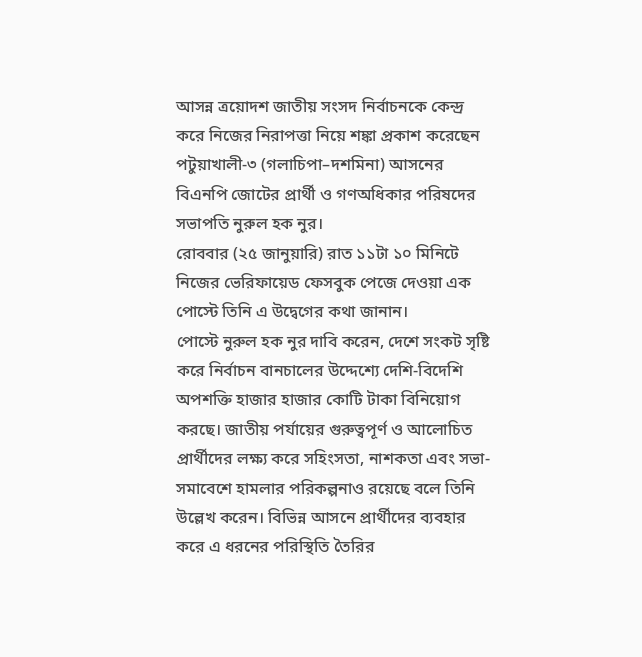আসন্ন ত্রয়োদশ জাতীয় সংসদ নির্বাচনকে কেন্দ্র করে নিজের নিরাপত্তা নিয়ে শঙ্কা প্রকাশ করেছেন পটুয়াখালী-৩ (গলাচিপা–দশমিনা) আসনের বিএনপি জোটের প্রার্থী ও গণঅধিকার পরিষদের সভাপতি নুরুল হক নুর।
রোববার (২৫ জানুয়ারি) রাত ১১টা ১০ মিনিটে নিজের ভেরিফায়েড ফেসবুক পেজে দেওয়া এক পোস্টে তিনি এ উদ্বেগের কথা জানান।
পোস্টে নুরুল হক নুর দাবি করেন, দেশে সংকট সৃষ্টি করে নির্বাচন বানচালের উদ্দেশ্যে দেশি-বিদেশি অপশক্তি হাজার হাজার কোটি টাকা বিনিয়োগ করছে। জাতীয় পর্যায়ের গুরুত্বপূর্ণ ও আলোচিত প্রার্থীদের লক্ষ্য করে সহিংসতা, নাশকতা এবং সভা-সমাবেশে হামলার পরিকল্পনাও রয়েছে বলে তিনি উল্লেখ করেন। বিভিন্ন আসনে প্রার্থীদের ব্যবহার করে এ ধরনের পরিস্থিতি তৈরির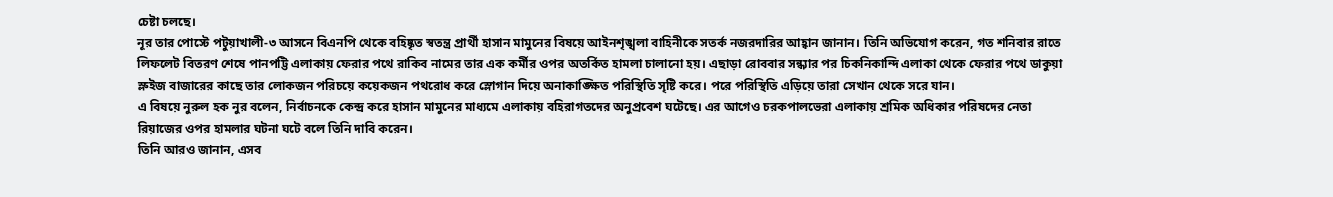চেষ্টা চলছে।
নূর তার পোস্টে পটুয়াখালী-৩ আসনে বিএনপি থেকে বহিষ্কৃত স্বতন্ত্র প্রার্থী হাসান মামুনের বিষয়ে আইনশৃঙ্খলা বাহিনীকে সতর্ক নজরদারির আহ্বান জানান। তিনি অভিযোগ করেন, গত শনিবার রাতে লিফলেট বিতরণ শেষে পানপট্টি এলাকায় ফেরার পথে রাকিব নামের তার এক কর্মীর ওপর অতর্কিত হামলা চালানো হয়। এছাড়া রোববার সন্ধ্যার পর চিকনিকান্দি এলাকা থেকে ফেরার পথে ডাকুয়া স্লুইজ বাজারের কাছে তার লোকজন পরিচয়ে কয়েকজন পথরোধ করে স্লোগান দিয়ে অনাকাঙ্ক্ষিত পরিস্থিতি সৃষ্টি করে। পরে পরিস্থিতি এড়িয়ে তারা সেখান থেকে সরে যান।
এ বিষয়ে নুরুল হক নুর বলেন, নির্বাচনকে কেন্দ্র করে হাসান মামুনের মাধ্যমে এলাকায় বহিরাগতদের অনুপ্রবেশ ঘটেছে। এর আগেও চরকপালভেরা এলাকায় শ্রমিক অধিকার পরিষদের নেতা রিয়াজের ওপর হামলার ঘটনা ঘটে বলে তিনি দাবি করেন।
তিনি আরও জানান, এসব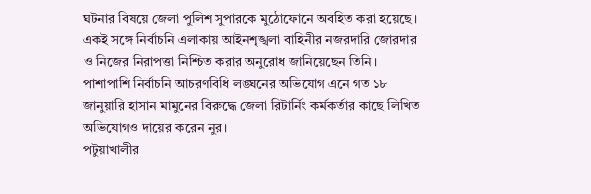ঘটনার বিষয়ে জেলা পুলিশ সুপারকে মুঠোফোনে অবহিত করা হয়েছে। একই সঙ্গে নির্বাচনি এলাকায় আইনশৃঙ্খলা বাহিনীর নজরদারি জোরদার ও নিজের নিরাপত্তা নিশ্চিত করার অনুরোধ জানিয়েছেন তিনি। পাশাপাশি নির্বাচনি আচরণবিধি লঙ্ঘনের অভিযোগ এনে গত ১৮ জানুয়ারি হাসান মামুনের বিরুদ্ধে জেলা রিটার্নিং কর্মকর্তার কাছে লিখিত অভিযোগও দায়ের করেন নুর।
পটুয়াখালীর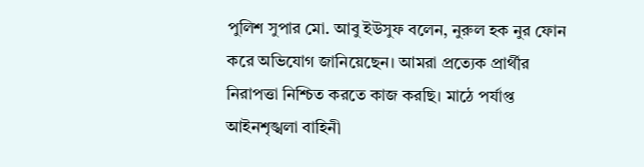পুলিশ সুপার মো. আবু ইউসুফ বলেন, নুরুল হক নুর ফোন করে অভিযোগ জানিয়েছেন। আমরা প্রত্যেক প্রার্থীর নিরাপত্তা নিশ্চিত করতে কাজ করছি। মাঠে পর্যাপ্ত আইনশৃঙ্খলা বাহিনী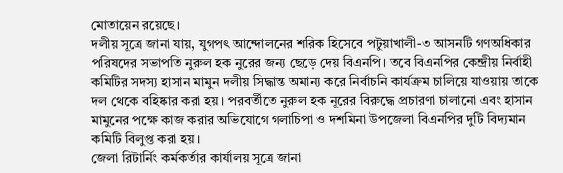মোতায়েন রয়েছে।
দলীয় সূত্রে জানা যায়, যুগপৎ আন্দোলনের শরিক হিসেবে পটুয়াখালী-৩ আসনটি গণঅধিকার পরিষদের সভাপতি নুরুল হক নুরের জন্য ছেড়ে দেয় বিএনপি। তবে বিএনপির কেন্দ্রীয় নির্বাহী কমিটির সদস্য হাসান মামুন দলীয় সিদ্ধান্ত অমান্য করে নির্বাচনি কার্যক্রম চালিয়ে যাওয়ায় তাকে দল থেকে বহিষ্কার করা হয়। পরবর্তীতে নুরুল হক নূরের বিরুদ্ধে প্রচারণা চালানো এবং হাসান মামুনের পক্ষে কাজ করার অভিযোগে গলাচিপা ও দশমিনা উপজেলা বিএনপির দুটি বিদ্যমান কমিটি বিলুপ্ত করা হয়।
জেলা রিটার্নিং কর্মকর্তার কার্যালয় সূত্রে জানা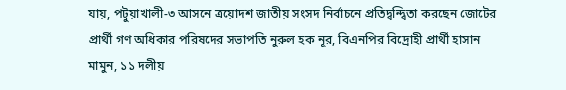যায়, পটুয়াখালী-৩ আসনে ত্রয়োদশ জাতীয় সংসদ নির্বাচনে প্রতিদ্বন্দ্বিতা করছেন জোটের প্রার্থী গণ অধিকার পরিষদের সভাপতি নুরুল হক নূর, বিএনপির বিদ্রোহী প্রার্থী হাসান মামুন, ১১ দলীয়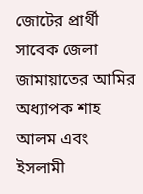জোটের প্রার্থী সাবেক জেলা জামায়াতের আমির অধ্যাপক শাহ আলম এবং ইসলামী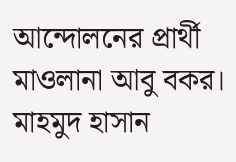আন্দোলনের প্রার্থী মাওলানা আবু বকর।
মাহমুদ হাসান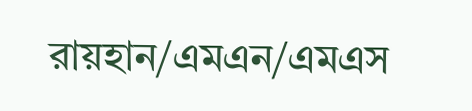রায়হান/এমএন/এমএস